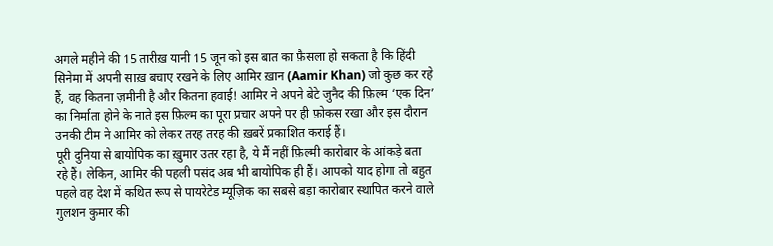अगले महीने की 15 तारीख़ यानी 15 जून को इस बात का फ़ैसला हो सकता है कि हिंदी सिनेमा में अपनी साख़ बचाए रखने के लिए आमिर ख़ान (Aamir Khan) जो कुछ कर रहे हैं, वह कितना ज़मीनी है और कितना हवाई! आमिर ने अपने बेटे जुनैद की फ़िल्म ‘एक दिन’ का निर्माता होने के नाते इस फ़िल्म का पूरा प्रचार अपने पर ही फ़ोकस रखा और इस दौरान उनकी टीम ने आमिर को लेकर तरह तरह की ख़बरें प्रकाशित कराई हैं।
पूरी दुनिया से बायोपिक का ख़ुमार उतर रहा है, ये मैं नहीं फ़िल्मी कारोबार के आंकड़े बता रहे हैं। लेकिन, आमिर की पहली पसंद अब भी बायोपिक ही हैं। आपको याद होगा तो बहुत पहले वह देश में कथित रूप से पायरेटेड म्यूज़िक का सबसे बड़ा कारोबार स्थापित करने वाले गुलशन कुमार की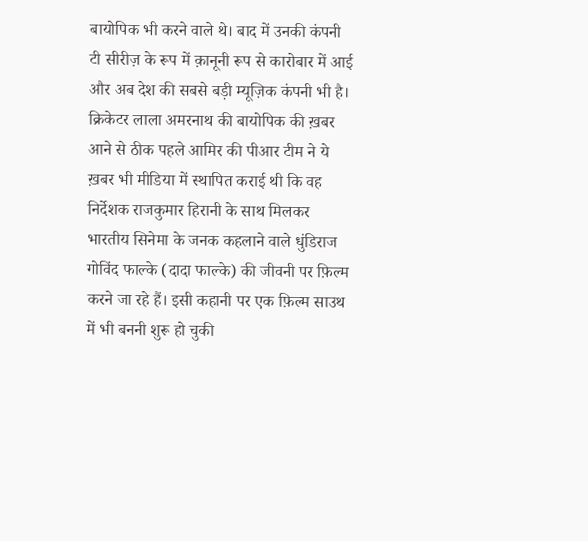बायोपिक भी करने वाले थे। बाद में उनकी कंपनी टी सीरीज़ के रूप में क़ानूनी रूप से कारोबार में आई और अब देश की सबसे बड़ी म्यूज़िक कंपनी भी है।
क्रिकेटर लाला अमरनाथ की बायोपिक की ख़बर आने से ठीक पहले आमिर की पीआर टीम ने ये ख़बर भी मीडिया में स्थापित कराई थी कि वह निर्देशक राजकुमार हिरानी के साथ मिलकर भारतीय सिनेमा के जनक कहलाने वाले धुंडिराज गोविंद फाल्के (दादा फाल्के) की जीवनी पर फ़िल्म करने जा रहे हैं। इसी कहानी पर एक फ़िल्म साउथ में भी बननी शुरू हो चुकी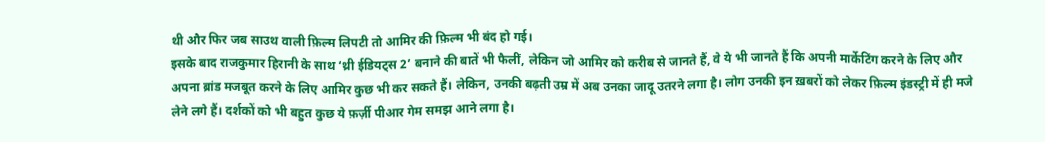थी और फिर जब साउथ वाली फ़िल्म लिपटी तो आमिर की फ़िल्म भी बंद हो गई।
इसके बाद राजकुमार हिरानी के साथ ‘थ्री ईडियट्स 2’ बनाने की बातें भी फैलीं, लेकिन जो आमिर को करीब से जानते हैं, वे ये भी जानते हैं कि अपनी मार्केटिंग करने के लिए और अपना ब्रांड मजबूत करने के लिए आमिर कुछ भी कर सकते हैं। लेकिन, उनकी बढ़ती उम्र में अब उनका जादू उतरने लगा है। लोग उनकी इन ख़बरों को लेकर फ़िल्म इंडस्ट्री में ही मजे लेने लगे हैं। दर्शकों को भी बहुत कुछ ये फ़र्ज़ी पीआर गेम समझ आने लगा है।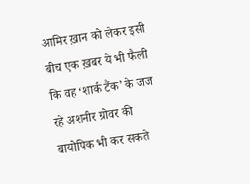आमिर ख़ान को लेकर इसी बीच एक ख़बर ये भी फैली कि वह ‘शार्क टैंक’ के जज रहे अशनीर ग्रोवर की बायोपिक भी कर सकते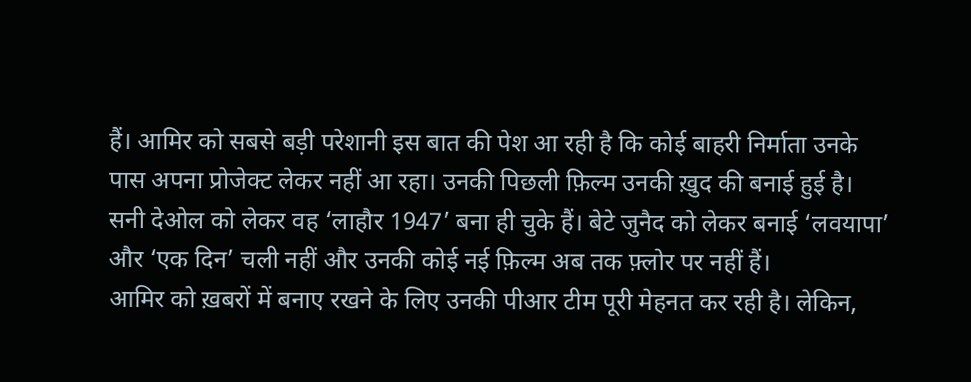हैं। आमिर को सबसे बड़ी परेशानी इस बात की पेश आ रही है कि कोई बाहरी निर्माता उनके पास अपना प्रोजेक्ट लेकर नहीं आ रहा। उनकी पिछली फ़िल्म उनकी ख़ुद की बनाई हुई है। सनी देओल को लेकर वह ‘लाहौर 1947’ बना ही चुके हैं। बेटे जुनैद को लेकर बनाई ‘लवयापा’ और ‘एक दिन’ चली नहीं और उनकी कोई नई फ़िल्म अब तक फ़्लोर पर नहीं हैं।
आमिर को ख़बरों में बनाए रखने के लिए उनकी पीआर टीम पूरी मेहनत कर रही है। लेकिन,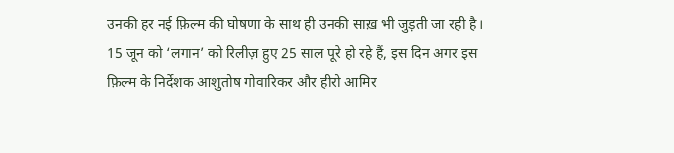उनकी हर नई फ़िल्म की घोषणा के साथ ही उनकी साख़ भी जुड़ती जा रही है।
15 जून को ‘लगान’ को रिलीज़ हुए 25 साल पूरे हो रहे हैं, इस दिन अगर इस फ़िल्म के निर्देशक आशुतोष गोवारिकर और हीरो आमिर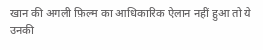खान की अगली फ़िल्म का आधिकारिक ऐलान नहीं हुआ तो ये उनकी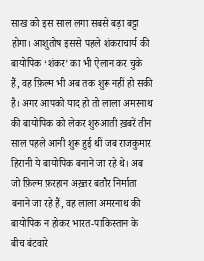साख को इस साल लगा सबसे बड़ा बट्टा होगा। आशुतोष इससे पहले शंकराचार्य की बायोपिक ‘शंकर’ का भी ऐलान कर चुके हैं, वह फ़िल्म भी अब तक शुरू नहीं हो सकी है। अगर आपको याद हो तो लाला अमरनाथ की बायोपिक को लेकर शुरुआती ख़बरें तीन साल पहले आनी शुरू हुई थीं जब राजकुमार हिरानी ये बायोपिक बनाने जा रहे थे। अब जो फ़िल्म फ़रहान अख़्तर बतौर निर्माता बनाने जा रहे हैं, वह लाला अमरनाथ की बायोपिक न होकर भारत-पाकिस्तान के बीच बंटवारे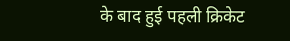के बाद हुई पहली क्रिकेट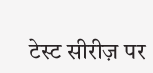टेस्ट सीरीज़ पर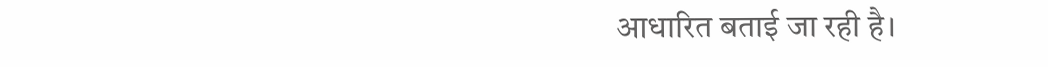आधारित बताई जा रही है।